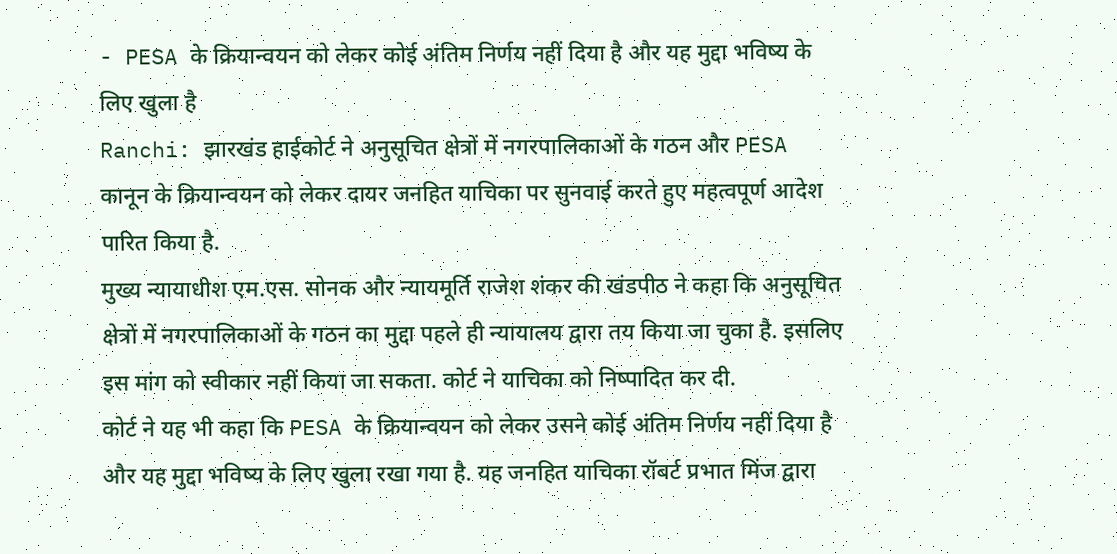- PESA के क्रियान्वयन को लेकर कोई अंतिम निर्णय नहीं दिया है और यह मुद्दा भविष्य के लिए खुला है
Ranchi: झारखंड हाईकोर्ट ने अनुसूचित क्षेत्रों में नगरपालिकाओं के गठन और PESA कानून के क्रियान्वयन को लेकर दायर जनहित याचिका पर सुनवाई करते हुए महत्वपूर्ण आदेश पारित किया है.
मुख्य न्यायाधीश एम.एस. सोनक और न्यायमूर्ति राजेश शंकर की खंडपीठ ने कहा कि अनुसूचित क्षेत्रों में नगरपालिकाओं के गठन का मुद्दा पहले ही न्यायालय द्वारा तय किया जा चुका है. इसलिए इस मांग को स्वीकार नहीं किया जा सकता. कोर्ट ने याचिका को निष्पादित कर दी.
कोर्ट ने यह भी कहा कि PESA के क्रियान्वयन को लेकर उसने कोई अंतिम निर्णय नहीं दिया है और यह मुद्दा भविष्य के लिए खुला रखा गया है. यह जनहित याचिका रॉबर्ट प्रभात मिंज द्वारा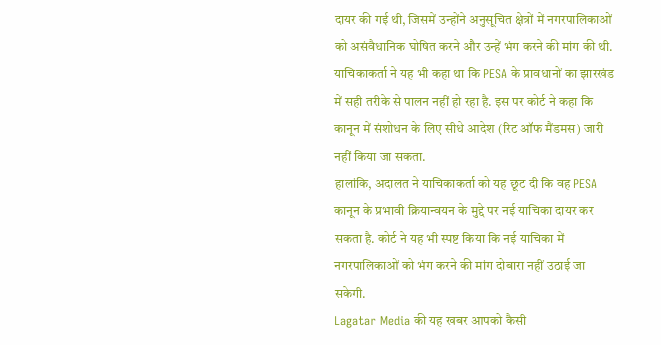दायर की गई थी, जिसमें उन्होंने अनुसूचित क्षेत्रों में नगरपालिकाओं को असंवैधानिक घोषित करने और उन्हें भंग करने की मांग की थी.
याचिकाकर्ता ने यह भी कहा था कि PESA के प्रावधानों का झारखंड में सही तरीके से पालन नहीं हो रहा है. इस पर कोर्ट ने कहा कि कानून में संशोधन के लिए सीधे आदेश (रिट ऑफ मैंडमस) जारी नहीं किया जा सकता.
हालांकि, अदालत ने याचिकाकर्ता को यह छूट दी कि वह PESA कानून के प्रभावी क्रियान्वयन के मुद्दे पर नई याचिका दायर कर सकता है. कोर्ट ने यह भी स्पष्ट किया कि नई याचिका में नगरपालिकाओं को भंग करने की मांग दोबारा नहीं उठाई जा सकेगी.
Lagatar Media की यह खबर आपको कैसी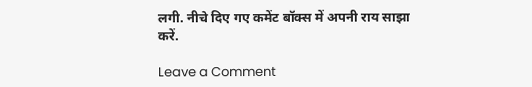लगी. नीचे दिए गए कमेंट बॉक्स में अपनी राय साझा करें.

Leave a Comment